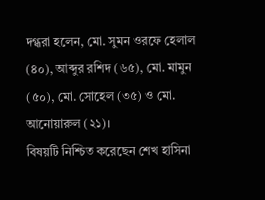দগ্ধরা হলেন, মো. সুমন ওরফে হেলাল (৪০), আব্দুর রশিদ (৬৫), মো. মামুন (৫০), মো. সোহেল (৩৫) ও মো. আনোয়ারুল (২১)।
বিষয়টি নিশ্চিত করেছেন শেখ হাসিনা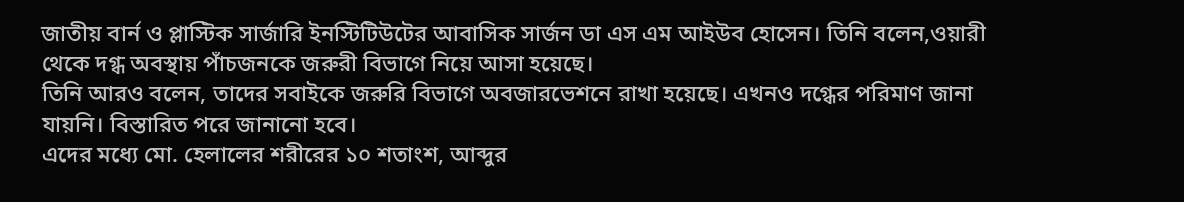জাতীয় বার্ন ও প্লাস্টিক সার্জারি ইনস্টিটিউটের আবাসিক সার্জন ডা এস এম আইউব হোসেন। তিনি বলেন,ওয়ারী থেকে দগ্ধ অবস্থায় পাঁচজনকে জরুরী বিভাগে নিয়ে আসা হয়েছে।
তিনি আরও বলেন, তাদের সবাইকে জরুরি বিভাগে অবজারভেশনে রাখা হয়েছে। এখনও দগ্ধের পরিমাণ জানা যায়নি। বিস্তারিত পরে জানানো হবে।
এদের মধ্যে মো. হেলালের শরীরের ১০ শতাংশ, আব্দুর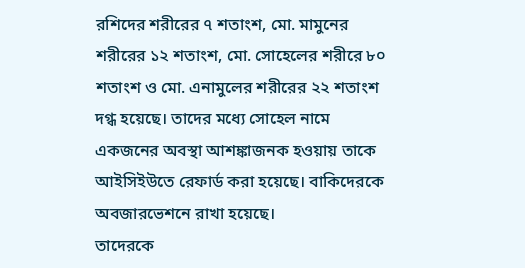রশিদের শরীরের ৭ শতাংশ, মো. মামুনের শরীরের ১২ শতাংশ, মো. সোহেলের শরীরে ৮০ শতাংশ ও মো. এনামুলের শরীরের ২২ শতাংশ দগ্ধ হয়েছে। তাদের মধ্যে সোহেল নামে একজনের অবস্থা আশঙ্কাজনক হওয়ায় তাকে আইসিইউতে রেফার্ড করা হয়েছে। বাকিদেরকে অবজারভেশনে রাখা হয়েছে।
তাদেরকে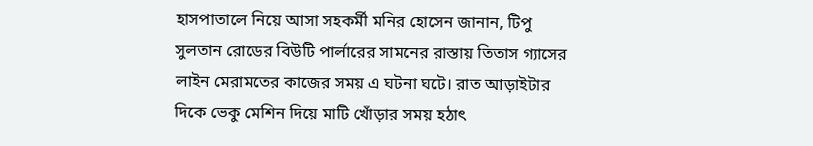হাসপাতালে নিয়ে আসা সহকর্মী মনির হোসেন জানান, টিপু সুলতান রোডের বিউটি পার্লারের সামনের রাস্তায় তিতাস গ্যাসের লাইন মেরামতের কাজের সময় এ ঘটনা ঘটে। রাত আড়াইটার দিকে ভেকু মেশিন দিয়ে মাটি খোঁড়ার সময় হঠাৎ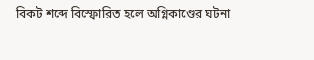বিকট শব্দে বিস্ফোরিত হলে অগ্নিকাণ্ডের ঘটনা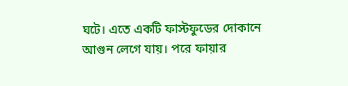ঘটে। এতে একটি ফাস্টফুডের দোকানে আগুন লেগে যায়। পরে ফায়ার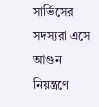সার্ভিসের সদস্যরা এসে আগুন নিয়ন্ত্রণে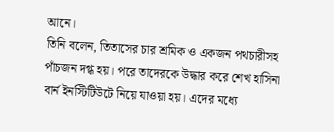আনে।
তিনি বলেন, তিতাসের চার শ্রমিক ও একজন পথচারীসহ পাঁচজন দগ্ধ হয়। পরে তাদেরকে উদ্ধার করে শেখ হাসিনা বার্ন ইনস্টিটিউটে নিয়ে যাওয়া হয়। এদের মধ্যে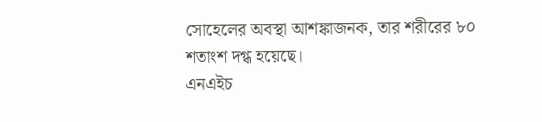সোহেলের অবস্থা আশঙ্কাজনক, তার শরীরের ৮০ শতাংশ দগ্ধ হয়েছে।
এনএইচ